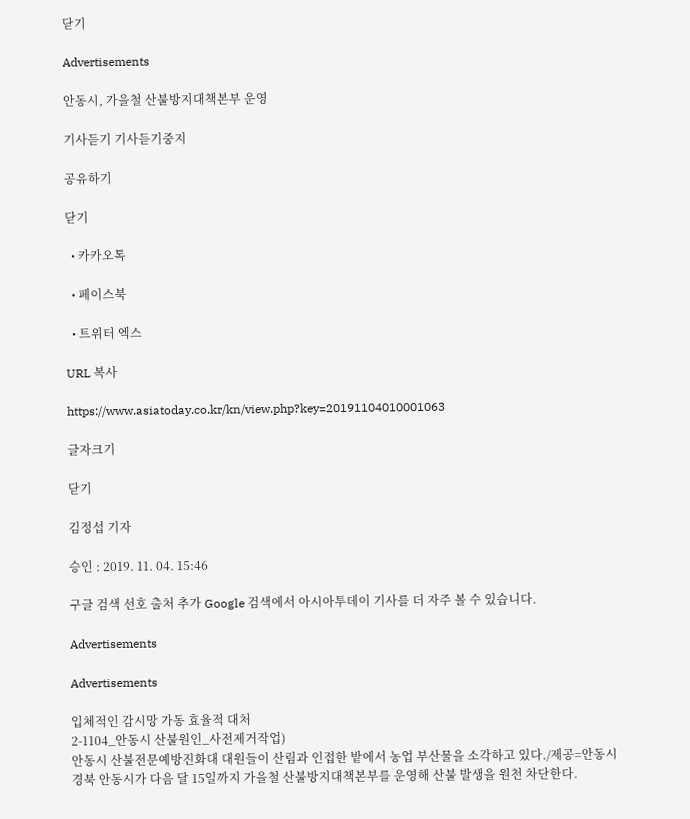닫기

Advertisements

안동시, 가을철 산불방지대책본부 운영

기사듣기 기사듣기중지

공유하기

닫기

  • 카카오톡

  • 페이스북

  • 트위터 엑스

URL 복사

https://www.asiatoday.co.kr/kn/view.php?key=20191104010001063

글자크기

닫기

김정섭 기자

승인 : 2019. 11. 04. 15:46

구글 검색 선호 출처 추가 Google 검색에서 아시아투데이 기사를 더 자주 볼 수 있습니다.

Advertisements

Advertisements

입체적인 감시망 가동 효율적 대처
2-1104_안동시 산불원인_사전제거작업)
안동시 산불전문예방진화대 대원들이 산림과 인접한 밭에서 농업 부산물을 소각하고 있다./제공=안동시
경북 안동시가 다음 달 15일까지 가을철 산불방지대책본부를 운영해 산불 발생을 원천 차단한다.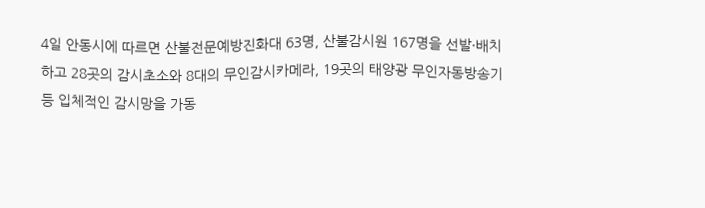4일 안동시에 따르면 산불전문예방진화대 63명, 산불감시원 167명을 선발·배치하고 28곳의 감시초소와 8대의 무인감시카메라, 19곳의 태양광 무인자동방송기 등 입체적인 감시망을 가동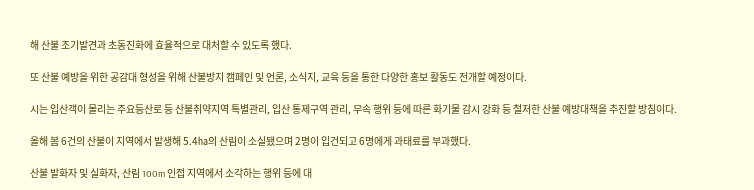해 산불 조기발견과 초동진화에 효율적으로 대처할 수 있도록 했다.

또 산불 예방을 위한 공감대 형성을 위해 산불방지 캠페인 및 언론, 소식지, 교육 등을 통한 다양한 홍보 활동도 전개할 예정이다.

시는 입산객이 몰리는 주요등산로 등 산불취약지역 특별관리, 입산 통제구역 관리, 무속 행위 등에 따른 화기물 감시 강화 등 철저한 산불 예방대책을 추진할 방침이다.

올해 봄 6건의 산불이 지역에서 발생해 5.4㏊의 산림이 소실됐으며 2명이 입건되고 6명에게 과태료를 부과했다.

산불 발화자 및 실화자, 산림 100m 인접 지역에서 소각하는 행위 등에 대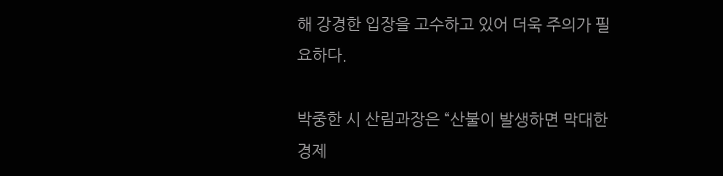해 강경한 입장을 고수하고 있어 더욱 주의가 필요하다.

박중한 시 산림과장은 “산불이 발생하면 막대한 경제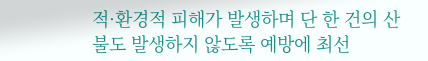적·환경적 피해가 발생하며 단 한 건의 산불도 발생하지 않도록 예방에 최선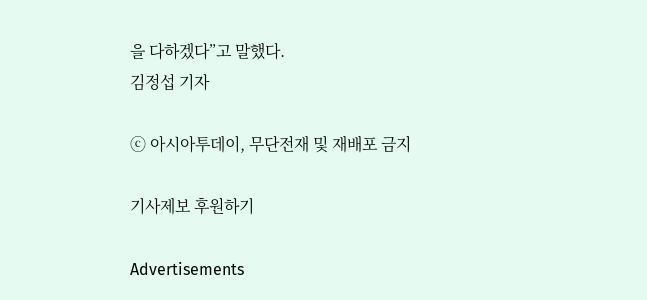을 다하겠다”고 말했다.
김정섭 기자

ⓒ 아시아투데이, 무단전재 및 재배포 금지

기사제보 후원하기

Advertisements